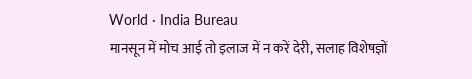World · India Bureau
मानसून में मोच आई तो इलाज में न करें देरी, सलाह विशेषज्ञों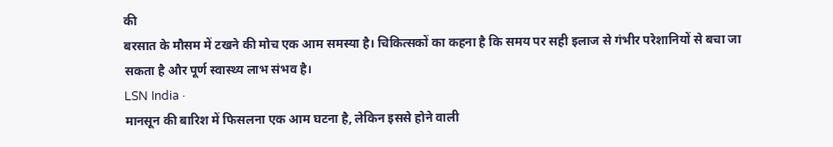की
बरसात के मौसम में टखने की मोच एक आम समस्या है। चिकित्सकों का कहना है कि समय पर सही इलाज से गंभीर परेशानियों से बचा जा सकता है और पूर्ण स्वास्थ्य लाभ संभव है।
LSN India ·
मानसून की बारिश में फिसलना एक आम घटना है, लेकिन इससे होने वाली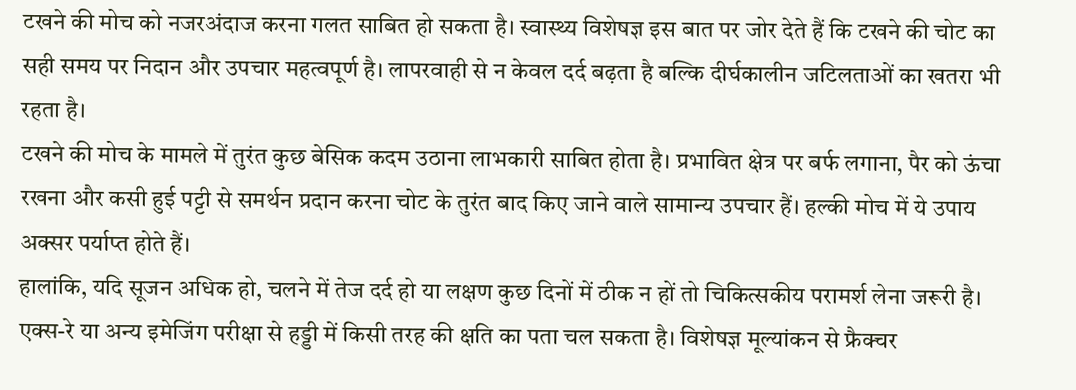टखने की मोच को नजरअंदाज करना गलत साबित हो सकता है। स्वास्थ्य विशेषज्ञ इस बात पर जोर देते हैं कि टखने की चोट का सही समय पर निदान और उपचार महत्वपूर्ण है। लापरवाही से न केवल दर्द बढ़ता है बल्कि दीर्घकालीन जटिलताओं का खतरा भी रहता है।
टखने की मोच के मामले में तुरंत कुछ बेसिक कदम उठाना लाभकारी साबित होता है। प्रभावित क्षेत्र पर बर्फ लगाना, पैर को ऊंचा रखना और कसी हुई पट्टी से समर्थन प्रदान करना चोट के तुरंत बाद किए जाने वाले सामान्य उपचार हैं। हल्की मोच में ये उपाय अक्सर पर्याप्त होते हैं।
हालांकि, यदि सूजन अधिक हो, चलने में तेज दर्द हो या लक्षण कुछ दिनों में ठीक न हों तो चिकित्सकीय परामर्श लेना जरूरी है। एक्स-रे या अन्य इमेजिंग परीक्षा से हड्डी में किसी तरह की क्षति का पता चल सकता है। विशेषज्ञ मूल्यांकन से फ्रैक्चर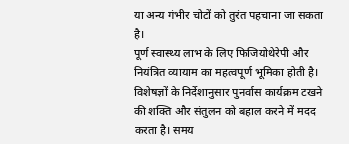या अन्य गंभीर चोटों को तुरंत पहचाना जा सकता है।
पूर्ण स्वास्थ्य लाभ के लिए फिजियोथेरेपी और नियंत्रित व्यायाम का महत्वपूर्ण भूमिका होती है। विशेषज्ञों के निर्देशानुसार पुनर्वास कार्यक्रम टखने की शक्ति और संतुलन को बहाल करने में मदद करता है। समय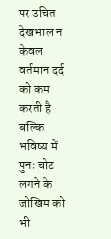पर उचित देखभाल न केवल वर्तमान दर्द को कम करती है बल्कि भविष्य में पुनः चोट लगने के जोखिम को भी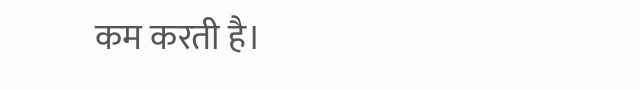कम करती है।